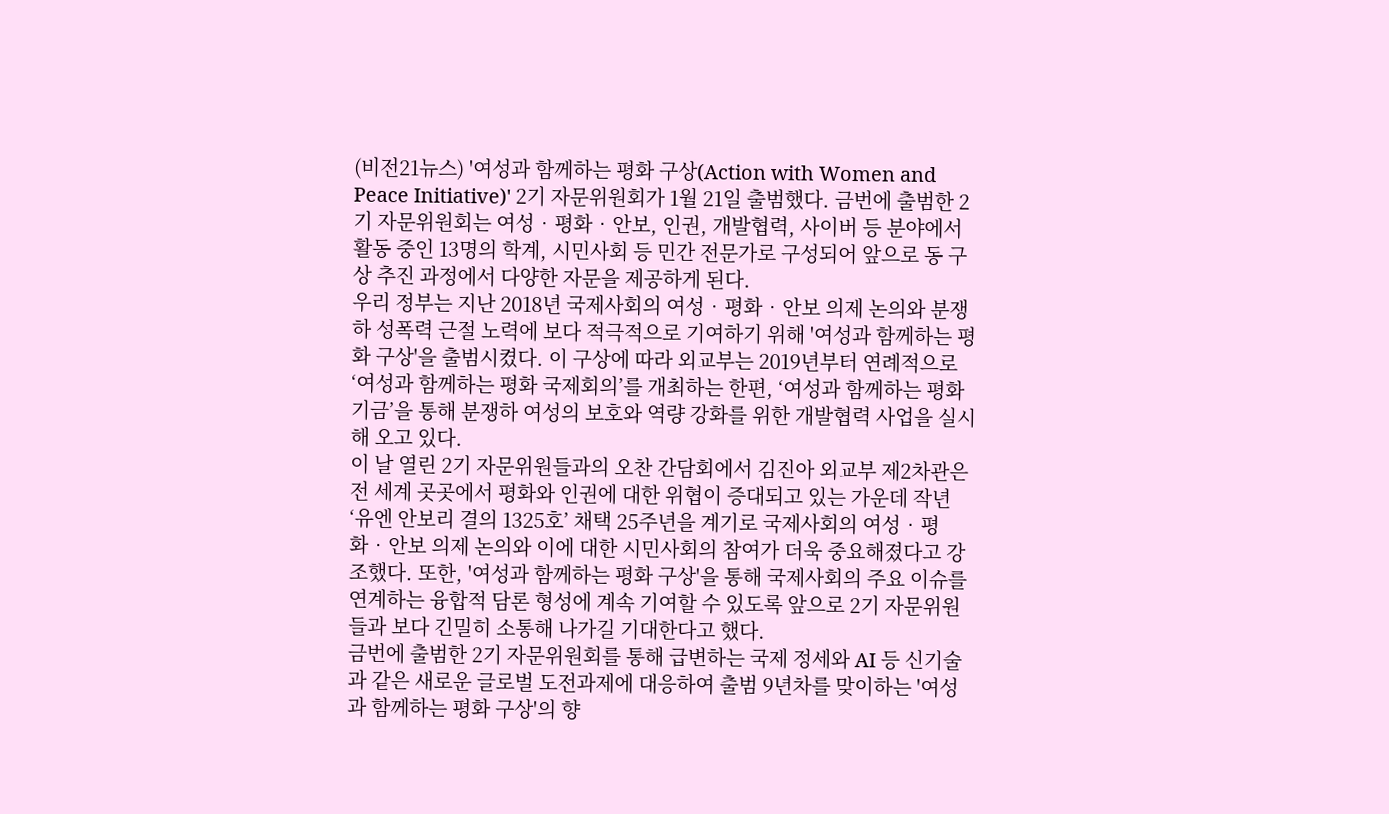(비전21뉴스) '여성과 함께하는 평화 구상(Action with Women and Peace Initiative)' 2기 자문위원회가 1월 21일 출범했다. 금번에 출범한 2기 자문위원회는 여성‧평화‧안보, 인권, 개발협력, 사이버 등 분야에서 활동 중인 13명의 학계, 시민사회 등 민간 전문가로 구성되어 앞으로 동 구상 추진 과정에서 다양한 자문을 제공하게 된다.
우리 정부는 지난 2018년 국제사회의 여성‧평화‧안보 의제 논의와 분쟁하 성폭력 근절 노력에 보다 적극적으로 기여하기 위해 '여성과 함께하는 평화 구상'을 출범시켰다. 이 구상에 따라 외교부는 2019년부터 연례적으로 ‘여성과 함께하는 평화 국제회의’를 개최하는 한편, ‘여성과 함께하는 평화 기금’을 통해 분쟁하 여성의 보호와 역량 강화를 위한 개발협력 사업을 실시해 오고 있다.
이 날 열린 2기 자문위원들과의 오찬 간담회에서 김진아 외교부 제2차관은 전 세계 곳곳에서 평화와 인권에 대한 위협이 증대되고 있는 가운데 작년 ‘유엔 안보리 결의 1325호’ 채택 25주년을 계기로 국제사회의 여성‧평화‧안보 의제 논의와 이에 대한 시민사회의 참여가 더욱 중요해졌다고 강조했다. 또한, '여성과 함께하는 평화 구상'을 통해 국제사회의 주요 이슈를 연계하는 융합적 담론 형성에 계속 기여할 수 있도록 앞으로 2기 자문위원들과 보다 긴밀히 소통해 나가길 기대한다고 했다.
금번에 출범한 2기 자문위원회를 통해 급변하는 국제 정세와 AI 등 신기술과 같은 새로운 글로벌 도전과제에 대응하여 출범 9년차를 맞이하는 '여성과 함께하는 평화 구상'의 향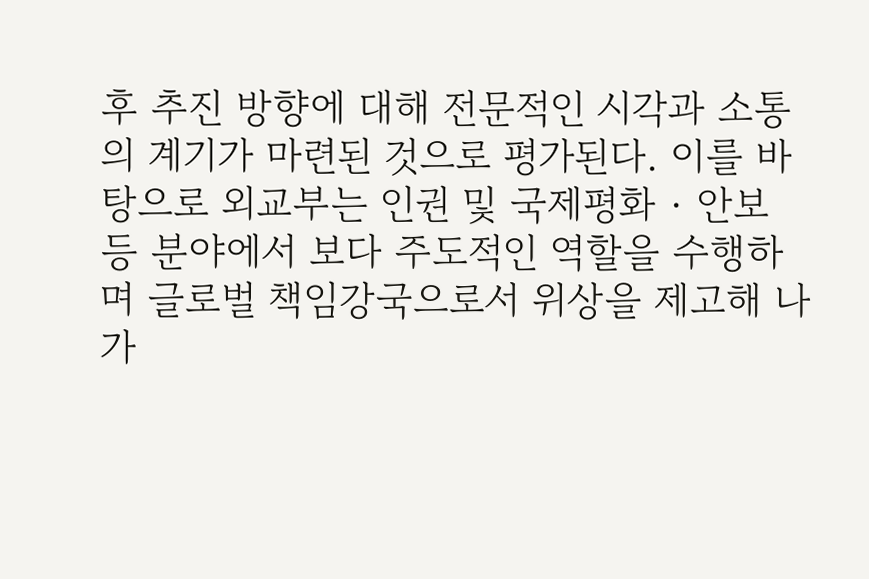후 추진 방향에 대해 전문적인 시각과 소통의 계기가 마련된 것으로 평가된다. 이를 바탕으로 외교부는 인권 및 국제평화‧안보 등 분야에서 보다 주도적인 역할을 수행하며 글로벌 책임강국으로서 위상을 제고해 나가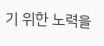기 위한 노력을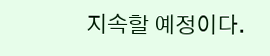지속할 예정이다.